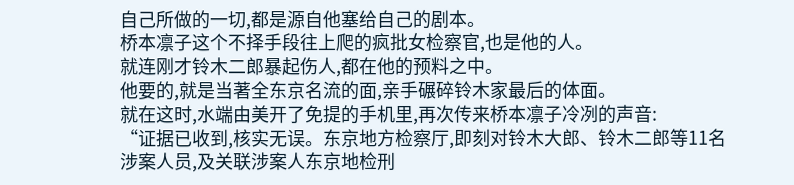自己所做的一切,都是源自他塞给自己的剧本。
桥本凛子这个不择手段往上爬的疯批女检察官,也是他的人。
就连刚才铃木二郎暴起伤人,都在他的预料之中。
他要的,就是当著全东京名流的面,亲手碾碎铃木家最后的体面。
就在这时,水端由美开了免提的手机里,再次传来桥本凛子冷冽的声音:
“证据已收到,核实无误。东京地方检察厅,即刻对铃木大郎、铃木二郎等11名涉案人员,及关联涉案人东京地检刑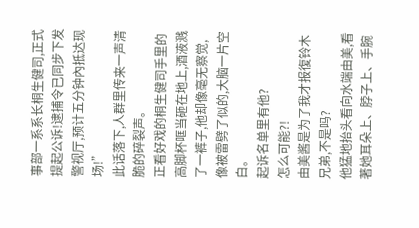事部一系系长桐生健司,正式提起公诉!逮捕令已同步下发警视厅,预计五分钟內抵达现场!”
此话落下,人群里传来一声清脆的碎裂声。
正看好戏的桐生健司手里的高脚杯哐当砸在地上,酒液溅了一裤子,他却像毫无察觉,像被雷劈了似的,大脑一片空白。
起诉名单里有他?
怎么可能?!
由美酱是为了我才报復铃木兄弟,不是吗?
他猛地抬头看向水端由美,看著她耳朵上、脖子上、手腕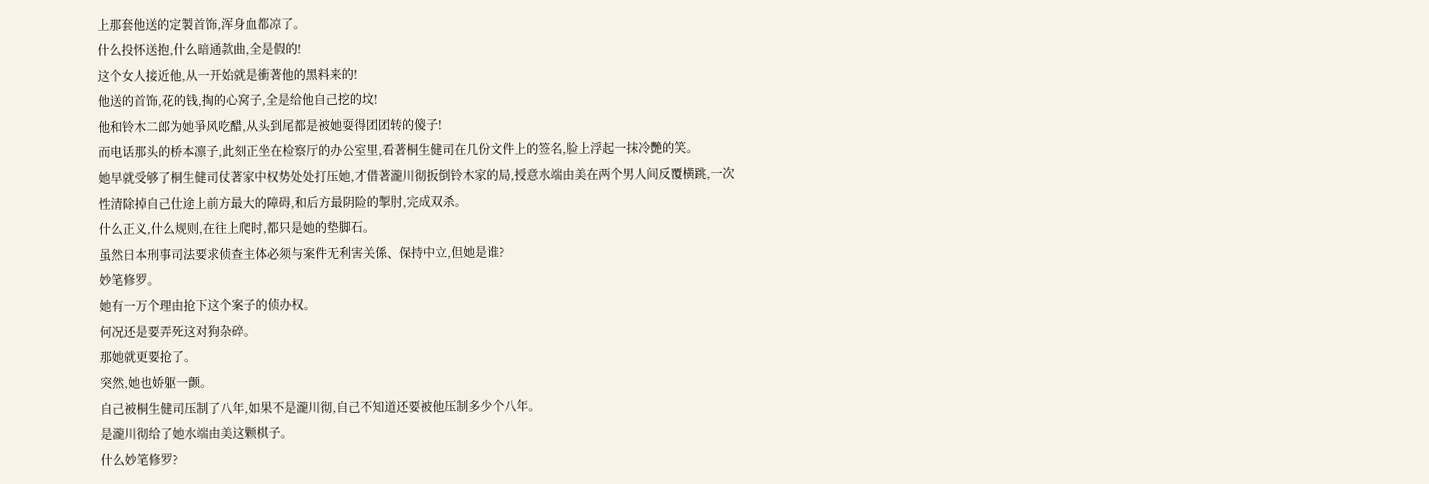上那套他送的定製首饰,浑身血都凉了。
什么投怀送抱,什么暗通款曲,全是假的!
这个女人接近他,从一开始就是衝著他的黑料来的!
他送的首饰,花的钱,掏的心窝子,全是给他自己挖的坟!
他和铃木二郎为她爭风吃醋,从头到尾都是被她耍得团团转的傻子!
而电话那头的桥本凛子,此刻正坐在检察厅的办公室里,看著桐生健司在几份文件上的签名,脸上浮起一抹冷艷的笑。
她早就受够了桐生健司仗著家中权势处处打压她,才借著瀧川彻扳倒铃木家的局,授意水端由美在两个男人间反覆横跳,一次性清除掉自己仕途上前方最大的障碍,和后方最阴险的掣肘,完成双杀。
什么正义,什么规则,在往上爬时,都只是她的垫脚石。
虽然日本刑事司法要求侦查主体必须与案件无利害关係、保持中立,但她是谁?
妙笔修罗。
她有一万个理由抢下这个案子的侦办权。
何况还是要弄死这对狗杂碎。
那她就更要抢了。
突然,她也娇躯一颤。
自己被桐生健司压制了八年,如果不是瀧川彻,自己不知道还要被他压制多少个八年。
是瀧川彻给了她水端由美这颗棋子。
什么妙笔修罗?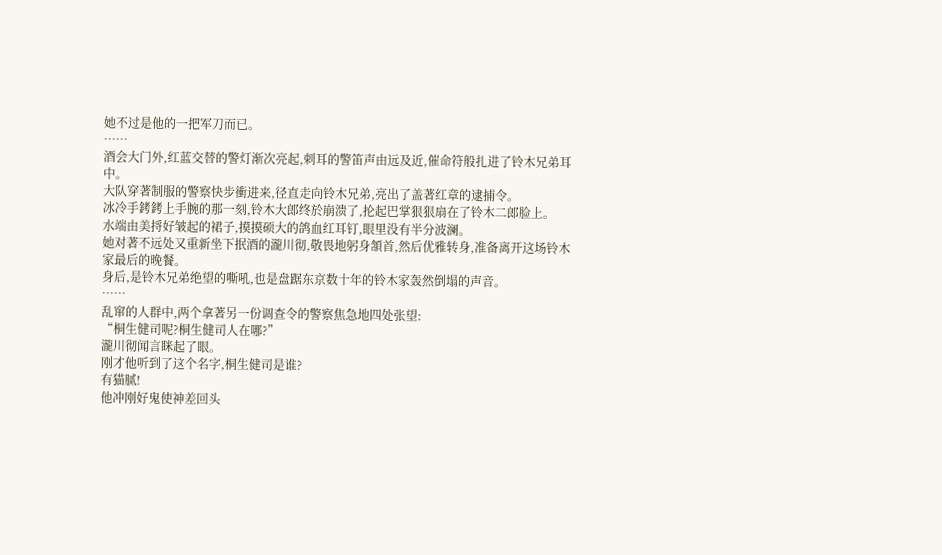她不过是他的一把军刀而已。
……
酒会大门外,红蓝交替的警灯渐次亮起,刺耳的警笛声由远及近,催命符般扎进了铃木兄弟耳中。
大队穿著制服的警察快步衝进来,径直走向铃木兄弟,亮出了盖著红章的逮捕令。
冰冷手銬銬上手腕的那一刻,铃木大郎终於崩溃了,抡起巴掌狠狠扇在了铃木二郎脸上。
水端由美捋好皱起的裙子,摸摸硕大的鸽血红耳钉,眼里没有半分波澜。
她对著不远处又重新坐下抿酒的瀧川彻,敬畏地躬身頷首,然后优雅转身,准备离开这场铃木家最后的晚餐。
身后,是铃木兄弟绝望的嘶吼,也是盘踞东京数十年的铃木家轰然倒塌的声音。
……
乱窜的人群中,两个拿著另一份调查令的警察焦急地四处张望:
“桐生健司呢?桐生健司人在哪?”
瀧川彻闻言眯起了眼。
刚才他听到了这个名字,桐生健司是谁?
有猫腻!
他冲刚好鬼使神差回头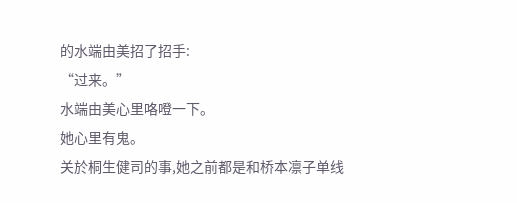的水端由美招了招手:
“过来。”
水端由美心里咯噔一下。
她心里有鬼。
关於桐生健司的事,她之前都是和桥本凛子单线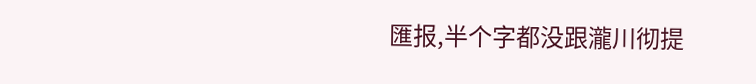匯报,半个字都没跟瀧川彻提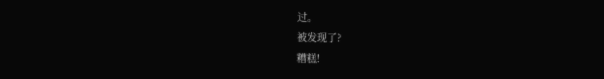过。
被发现了?
糟糕!